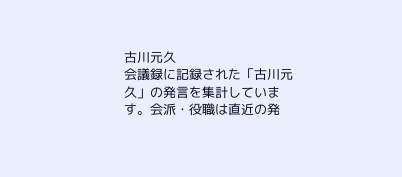古川元久
会議録に記録された「古川元久」の発言を集計しています。会派・役職は直近の発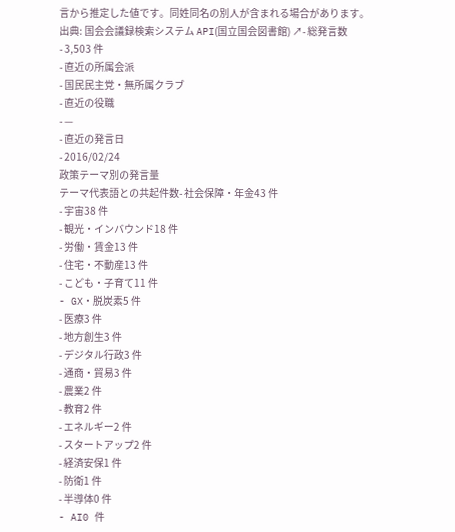言から推定した値です。同姓同名の別人が含まれる場合があります。
出典: 国会会議録検索システム API(国立国会図書館) ↗- 総発言数
- 3,503 件
- 直近の所属会派
- 国民民主党・無所属クラブ
- 直近の役職
- —
- 直近の発言日
- 2016/02/24
政策テーマ別の発言量
テーマ代表語との共起件数- 社会保障・年金43 件
- 宇宙38 件
- 観光・インバウンド18 件
- 労働・賃金13 件
- 住宅・不動産13 件
- こども・子育て11 件
- GX・脱炭素5 件
- 医療3 件
- 地方創生3 件
- デジタル行政3 件
- 通商・貿易3 件
- 農業2 件
- 教育2 件
- エネルギー2 件
- スタートアップ2 件
- 経済安保1 件
- 防衛1 件
- 半導体0 件
- AI0 件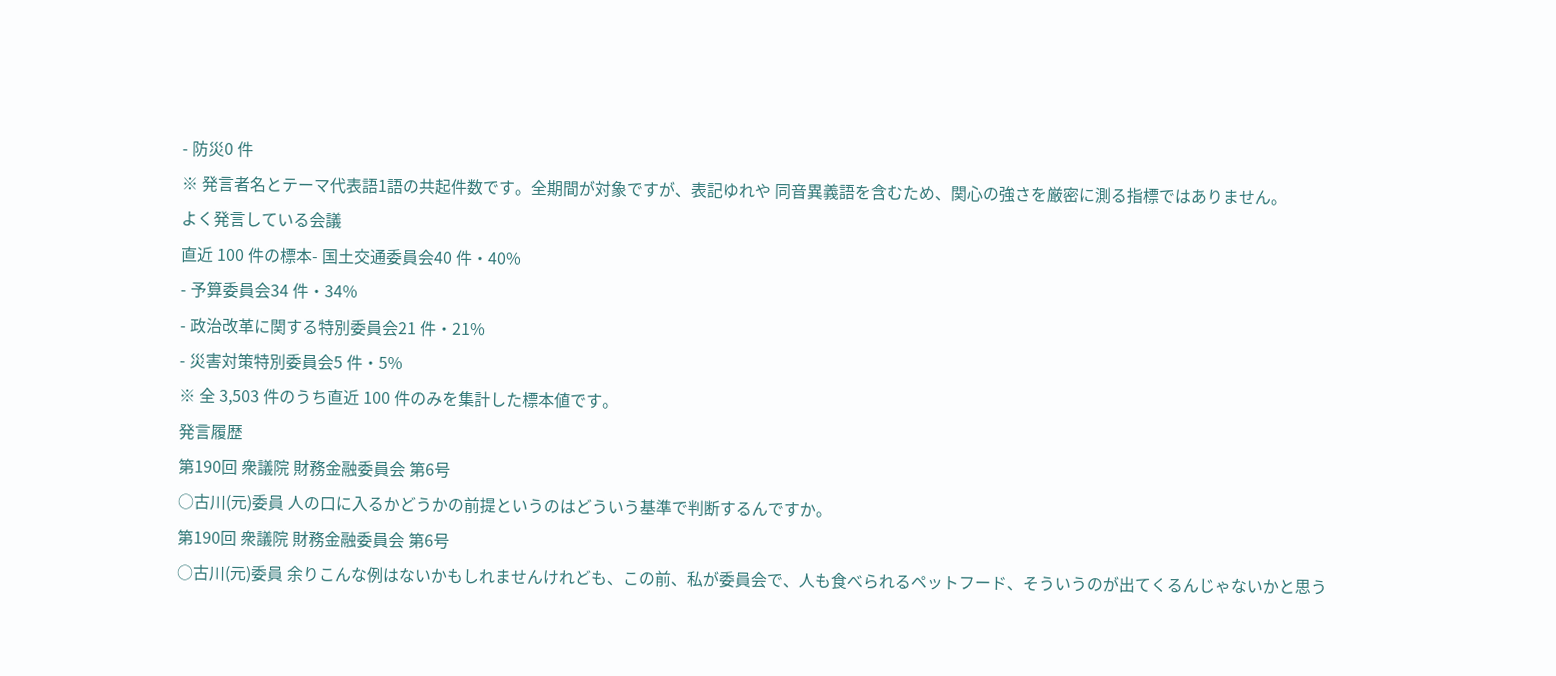- 防災0 件
※ 発言者名とテーマ代表語1語の共起件数です。全期間が対象ですが、表記ゆれや 同音異義語を含むため、関心の強さを厳密に測る指標ではありません。
よく発言している会議
直近 100 件の標本- 国土交通委員会40 件・40%
- 予算委員会34 件・34%
- 政治改革に関する特別委員会21 件・21%
- 災害対策特別委員会5 件・5%
※ 全 3,503 件のうち直近 100 件のみを集計した標本値です。
発言履歴
第190回 衆議院 財務金融委員会 第6号
○古川(元)委員 人の口に入るかどうかの前提というのはどういう基準で判断するんですか。
第190回 衆議院 財務金融委員会 第6号
○古川(元)委員 余りこんな例はないかもしれませんけれども、この前、私が委員会で、人も食べられるペットフード、そういうのが出てくるんじゃないかと思う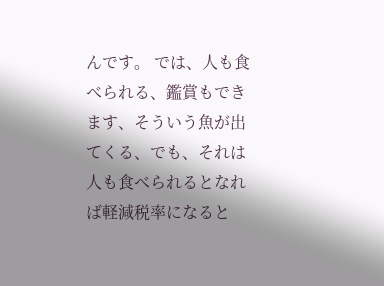んです。 では、人も食べられる、鑑賞もできます、そういう魚が出てくる、でも、それは人も食べられるとなれば軽減税率になると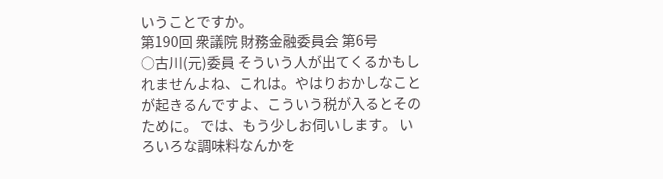いうことですか。
第190回 衆議院 財務金融委員会 第6号
○古川(元)委員 そういう人が出てくるかもしれませんよね、これは。やはりおかしなことが起きるんですよ、こういう税が入るとそのために。 では、もう少しお伺いします。 いろいろな調味料なんかを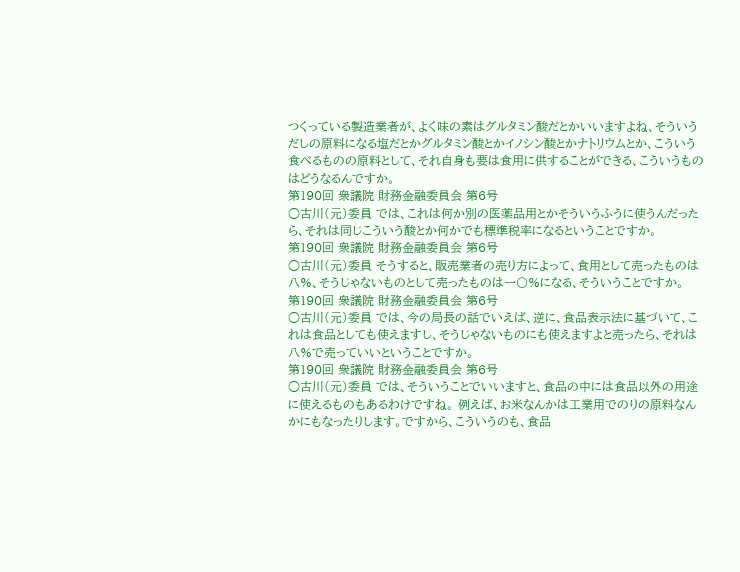つくっている製造業者が、よく味の素はグルタミン酸だとかいいますよね、そういうだしの原料になる塩だとかグルタミン酸とかイノシン酸とかナトリウムとか、こういう食べるものの原料として、それ自身も要は食用に供することができる、こういうものはどうなるんですか。
第190回 衆議院 財務金融委員会 第6号
○古川(元)委員 では、これは何か別の医薬品用とかそういうふうに使うんだったら、それは同じこういう酸とか何かでも標準税率になるということですか。
第190回 衆議院 財務金融委員会 第6号
○古川(元)委員 そうすると、販売業者の売り方によって、食用として売ったものは八%、そうじゃないものとして売ったものは一〇%になる、そういうことですか。
第190回 衆議院 財務金融委員会 第6号
○古川(元)委員 では、今の局長の話でいえば、逆に、食品表示法に基づいて、これは食品としても使えますし、そうじゃないものにも使えますよと売ったら、それは八%で売っていいということですか。
第190回 衆議院 財務金融委員会 第6号
○古川(元)委員 では、そういうことでいいますと、食品の中には食品以外の用途に使えるものもあるわけですね。 例えば、お米なんかは工業用でのりの原料なんかにもなったりします。ですから、こういうのも、食品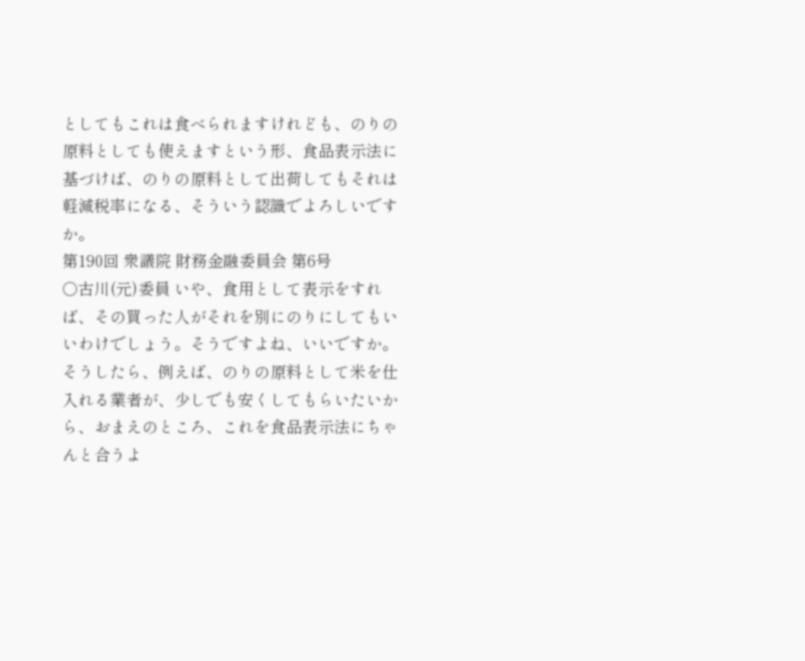としてもこれは食べられますけれども、のりの原料としても使えますという形、食品表示法に基づけば、のりの原料として出荷してもそれは軽減税率になる、そういう認識でよろしいですか。
第190回 衆議院 財務金融委員会 第6号
○古川(元)委員 いや、食用として表示をすれば、その買った人がそれを別にのりにしてもいいわけでしょう。そうですよね、いいですか。 そうしたら、例えば、のりの原料として米を仕入れる業者が、少しでも安くしてもらいたいから、おまえのところ、これを食品表示法にちゃんと合うよ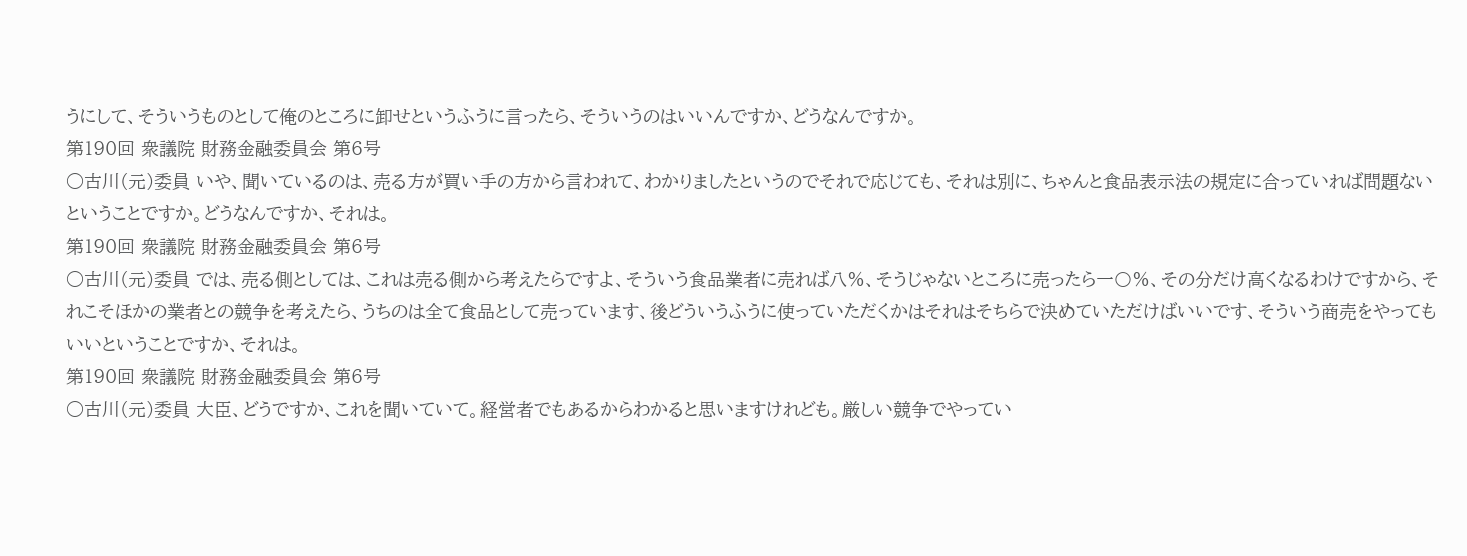うにして、そういうものとして俺のところに卸せというふうに言ったら、そういうのはいいんですか、どうなんですか。
第190回 衆議院 財務金融委員会 第6号
○古川(元)委員 いや、聞いているのは、売る方が買い手の方から言われて、わかりましたというのでそれで応じても、それは別に、ちゃんと食品表示法の規定に合っていれば問題ないということですか。どうなんですか、それは。
第190回 衆議院 財務金融委員会 第6号
○古川(元)委員 では、売る側としては、これは売る側から考えたらですよ、そういう食品業者に売れば八%、そうじゃないところに売ったら一〇%、その分だけ高くなるわけですから、それこそほかの業者との競争を考えたら、うちのは全て食品として売っています、後どういうふうに使っていただくかはそれはそちらで決めていただけばいいです、そういう商売をやってもいいということですか、それは。
第190回 衆議院 財務金融委員会 第6号
○古川(元)委員 大臣、どうですか、これを聞いていて。経営者でもあるからわかると思いますけれども。厳しい競争でやってい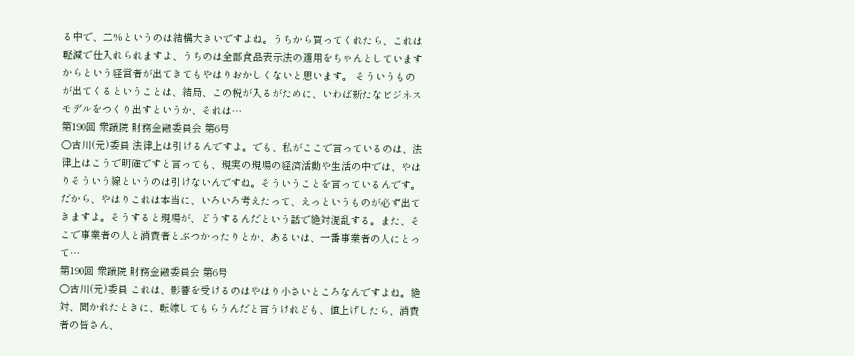る中で、二%というのは結構大きいですよね。うちから買ってくれたら、これは軽減で仕入れられますよ、うちのは全部食品表示法の適用をちゃんとしていますからという経営者が出てきてもやはりおかしくないと思います。 そういうものが出てくるということは、結局、この税が入るがために、いわば新たなビジネスモデルをつくり出すというか、それは…
第190回 衆議院 財務金融委員会 第6号
○古川(元)委員 法律上は引けるんですよ。でも、私がここで言っているのは、法律上はこうで明確ですと言っても、現実の現場の経済活動や生活の中では、やはりそういう線というのは引けないんですね。そういうことを言っているんです。 だから、やはりこれは本当に、いろいろ考えたって、えっというものが必ず出てきますよ。そうすると現場が、どうするんだという話で絶対混乱する。また、そこで事業者の人と消費者とぶつかったりとか、あるいは、一番事業者の人にとって…
第190回 衆議院 財務金融委員会 第6号
○古川(元)委員 これは、影響を受けるのはやはり小さいところなんですよね。絶対、聞かれたときに、転嫁してもらうんだと言うけれども、値上げしたら、消費者の皆さん、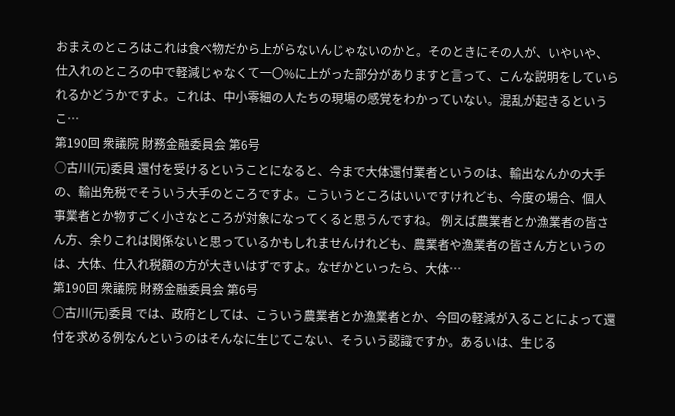おまえのところはこれは食べ物だから上がらないんじゃないのかと。そのときにその人が、いやいや、仕入れのところの中で軽減じゃなくて一〇%に上がった部分がありますと言って、こんな説明をしていられるかどうかですよ。これは、中小零細の人たちの現場の感覚をわかっていない。混乱が起きるというこ…
第190回 衆議院 財務金融委員会 第6号
○古川(元)委員 還付を受けるということになると、今まで大体還付業者というのは、輸出なんかの大手の、輸出免税でそういう大手のところですよ。こういうところはいいですけれども、今度の場合、個人事業者とか物すごく小さなところが対象になってくると思うんですね。 例えば農業者とか漁業者の皆さん方、余りこれは関係ないと思っているかもしれませんけれども、農業者や漁業者の皆さん方というのは、大体、仕入れ税額の方が大きいはずですよ。なぜかといったら、大体…
第190回 衆議院 財務金融委員会 第6号
○古川(元)委員 では、政府としては、こういう農業者とか漁業者とか、今回の軽減が入ることによって還付を求める例なんというのはそんなに生じてこない、そういう認識ですか。あるいは、生じる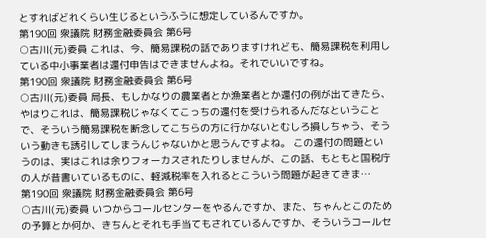とすればどれくらい生じるというふうに想定しているんですか。
第190回 衆議院 財務金融委員会 第6号
○古川(元)委員 これは、今、簡易課税の話でありますけれども、簡易課税を利用している中小事業者は還付申告はできませんよね。それでいいですね。
第190回 衆議院 財務金融委員会 第6号
○古川(元)委員 局長、もしかなりの農業者とか漁業者とか還付の例が出てきたら、やはりこれは、簡易課税じゃなくてこっちの還付を受けられるんだなということで、そういう簡易課税を断念してこちらの方に行かないとむしろ損しちゃう、そういう動きも誘引してしまうんじゃないかと思うんですよね。 この還付の問題というのは、実はこれは余りフォーカスされたりしませんが、この話、もともと国税庁の人が昔書いているものに、軽減税率を入れるとこういう問題が起きてきま…
第190回 衆議院 財務金融委員会 第6号
○古川(元)委員 いつからコールセンターをやるんですか、また、ちゃんとこのための予算とか何か、きちんとそれも手当てもされているんですか、そういうコールセ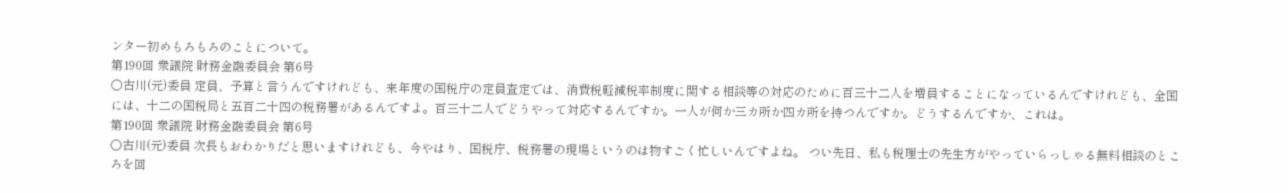ンター初めもろもろのことについて。
第190回 衆議院 財務金融委員会 第6号
○古川(元)委員 定員、予算と言うんですけれども、来年度の国税庁の定員査定では、消費税軽減税率制度に関する相談等の対応のために百三十二人を増員することになっているんですけれども、全国には、十二の国税局と五百二十四の税務署があるんですよ。百三十二人でどうやって対応するんですか。一人が何か三カ所か四カ所を持つんですか。どうするんですか、これは。
第190回 衆議院 財務金融委員会 第6号
○古川(元)委員 次長もおわかりだと思いますけれども、今やはり、国税庁、税務署の現場というのは物すごく忙しいんですよね。 つい先日、私も税理士の先生方がやっていらっしゃる無料相談のところを回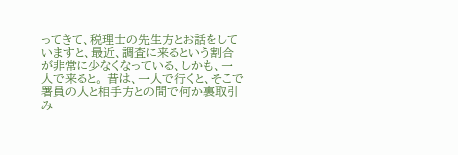ってきて、税理士の先生方とお話をしていますと、最近、調査に来るという割合が非常に少なくなっている、しかも、一人で来ると。 昔は、一人で行くと、そこで署員の人と相手方との間で何か裏取引み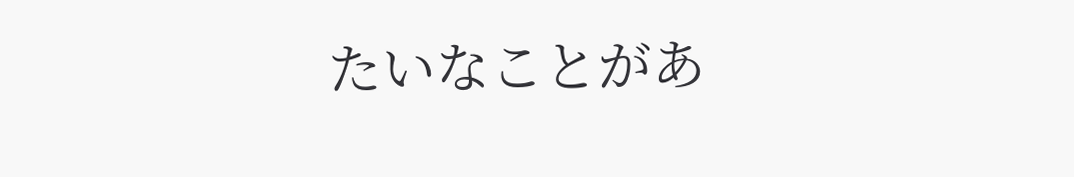たいなことがあ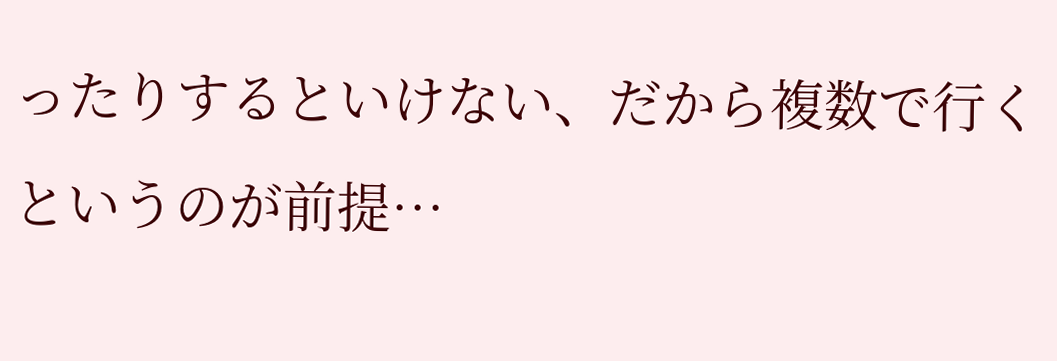ったりするといけない、だから複数で行くというのが前提…